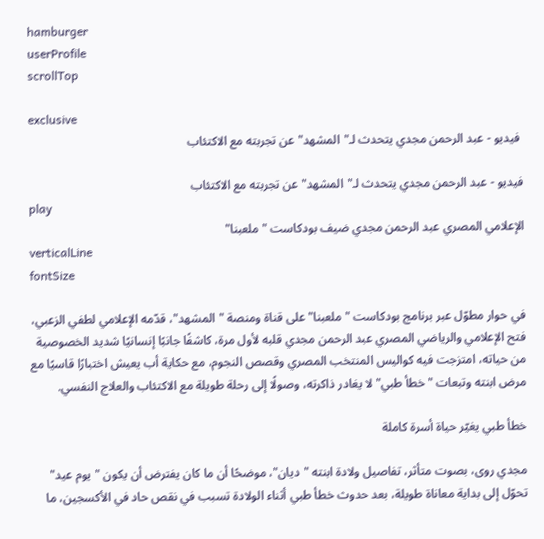hamburger
userProfile
scrollTop

exclusive
 فيديو - عبد الرحمن مجدي يتحدث لـ"المشهد" عن تجربته مع الاكتئاب

فيديو - عبد الرحمن مجدي يتحدث لـ"المشهد" عن تجربته مع الاكتئاب
play
الإعلامي المصري عبد الرحمن مجدي ضيف بودكاست "ملعبنا"
verticalLine
fontSize

في حوار مطوّل عبر برنامج بودكاست "ملعبنا" على قناة ومنصة "المشهد"، قدّمه الإعلامي لطفي الزعبي، فتح الإعلامي والرياضي المصري عبد الرحمن مجدي قلبه لأول مرة، كاشفًا جانبًا إنسانيًا شديد الخصوصية من حياته، امتزجت فيه كواليس المنتخب المصري وقصص النجوم، مع حكاية أب يعيش اختبارًا قاسيًا مع مرض ابنته وتبعات "خطأ طبي" لا يغادر ذاكرته، وصولًا إلى رحلة طويلة مع الاكتئاب والعلاج النفسي.

خطأ طبي يغيّر حياة أسرة كاملة

مجدي روى، بصوت متأثر، تفاصيل ولادة ابنته "ديان"، موضحًا أن ما كان يفترض أن يكون "يوم عيد" تحوّل إلى بداية معاناة طويلة، بعد حدوث خطأ طبي أثناء الولادة تسبب في نقص حاد في الأكسجين، ما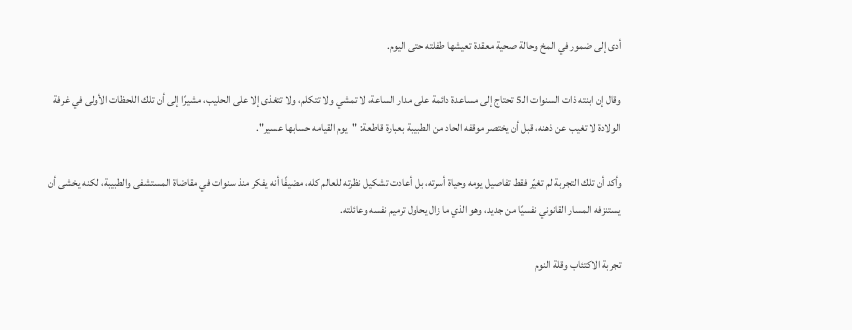أدى إلى ضمور في المخ وحالة صحية معقدة تعيشها طفلته حتى اليوم.

وقال إن ابنته ذات السنوات الـ5 تحتاج إلى مساعدة دائمة على مدار الساعة، لا تمشي ولا تتكلم، ولا تتغذى إلا على الحليب، مشيرًا إلى أن تلك اللحظات الأولى في غرفة الولادة لا تغيب عن ذهنه، قبل أن يختصر موقفه الحاد من الطبيبة بعبارة قاطعة: "يوم القيامه حسابها عسير".

وأكد أن تلك التجربة لم تغيّر فقط تفاصيل يومه وحياة أسرته، بل أعادت تشكيل نظرته للعالم كله، مضيفًا أنه يفكر منذ سنوات في مقاضاة المستشفى والطبيبة، لكنه يخشى أن يستنزفه المسار القانوني نفسيًا من جديد، وهو الذي ما زال يحاول ترميم نفسه وعائلته.

تجربة الاكتئاب وقلة النوم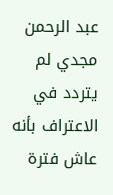عبد الرحمن مجدي لم يتردد في الاعتراف بأنه عاش فترة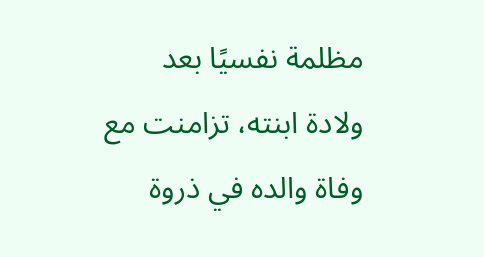مظلمة نفسيًا بعد ولادة ابنته، تزامنت مع وفاة والده في ذروة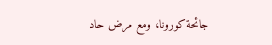جائحة كورونا، ومع مرض حاد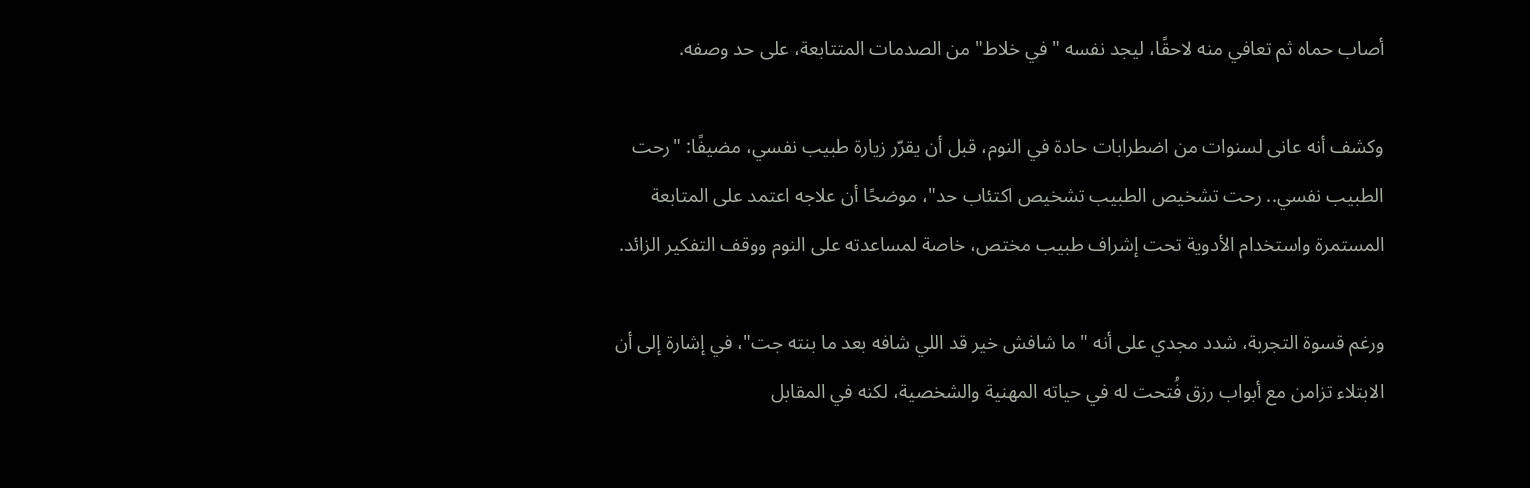أصاب حماه ثم تعافي منه لاحقًا، ليجد نفسه "في خلاط" من الصدمات المتتابعة، على حد وصفه.

وكشف أنه عانى لسنوات من اضطرابات حادة في النوم، قبل أن يقرّر زيارة طبيب نفسي، مضيفًا: "رحت الطبيب نفسي.. رحت تشخيص الطبيب تشخيص اكتئاب حد"، موضحًا أن علاجه اعتمد على المتابعة المستمرة واستخدام الأدوية تحت إشراف طبيب مختص، خاصة لمساعدته على النوم ووقف التفكير الزائد.

ورغم قسوة التجربة، شدد مجدي على أنه "ما شافش خير قد اللي شافه بعد ما بنته جت"، في إشارة إلى أن الابتلاء تزامن مع أبواب رزق فُتحت له في حياته المهنية والشخصية، لكنه في المقابل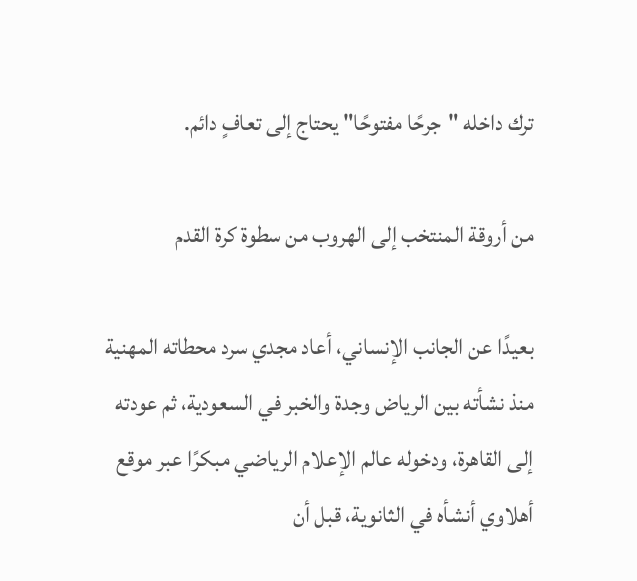ترك داخله "جرحًا مفتوحًا" يحتاج إلى تعافٍ دائم.

من أروقة المنتخب إلى الهروب من سطوة كرة القدم

بعيدًا عن الجانب الإنساني، أعاد مجدي سرد محطاته المهنية منذ نشأته بين الرياض وجدة والخبر في السعودية، ثم عودته إلى القاهرة، ودخوله عالم الإعلام الرياضي مبكرًا عبر موقع أهلاوي أنشأه في الثانوية، قبل أن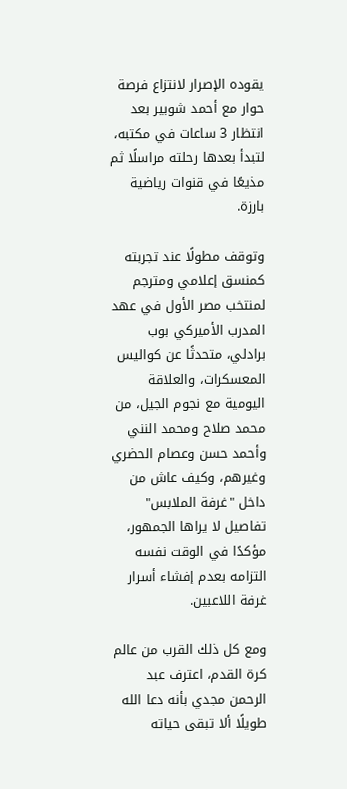يقوده الإصرار لانتزاع فرصة حوار مع أحمد شوبير بعد انتظار 3 ساعات في مكتبه، لتبدأ بعدها رحلته مراسلًا ثم مذيعًا في قنوات رياضية بارزة.

وتوقف مطولًا عند تجربته كمنسق إعلامي ومترجم لمنتخب مصر الأول في عهد المدرب الأميركي بوب برادلي، متحدثًا عن كواليس المعسكرات، والعلاقة اليومية مع نجوم الجيل، من محمد صلاح ومحمد النني وأحمد حسن وعصام الحضري وغيرهم، وكيف عاش من داخل "غرفة الملابس" تفاصيل لا يراها الجمهور، مؤكدًا في الوقت نفسه التزامه بعدم إفشاء أسرار غرفة اللاعبين.

ومع كل ذلك القرب من عالم كرة القدم، اعترف عبد الرحمن مجدي بأنه دعا الله طويلًا ألا تبقى حياته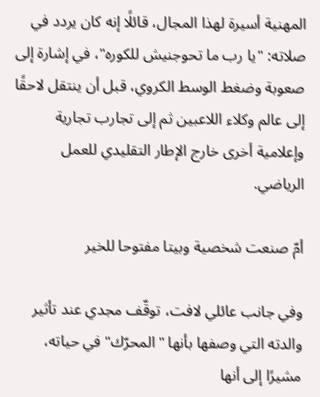المهنية أسيرة لهذا المجال، قائلًا إنه كان يردد في صلاته: "يا رب ما تحوجنيش للكوره"، في إشارة إلى صعوبة وضغط الوسط الكروي، قبل أن ينتقل لاحقًا إلى عالم وكلاء اللاعبين ثم إلى تجارب تجارية وإعلامية أخرى خارج الإطار التقليدي للعمل الرياضي.

أمّ صنعت شخصية وبيتا مفتوحا للخير

وفي جانب عائلي لافت، توقّف مجدي عند تأثير والدته التي وصفها بأنها "المحرّك" في حياته، مشيرًا إلى أنها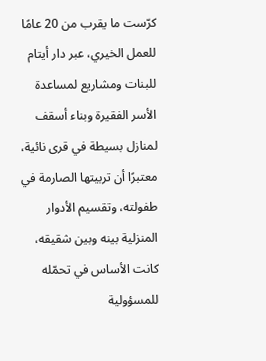كرّست ما يقرب من 20 عامًا للعمل الخيري، عبر دار أيتام للبنات ومشاريع لمساعدة الأسر الفقيرة وبناء أسقف لمنازل بسيطة في قرى نائية، معتبرًا أن تربيتها الصارمة في طفولته، وتقسيم الأدوار المنزلية بينه وبين شقيقه، كانت الأساس في تحمّله للمسؤولية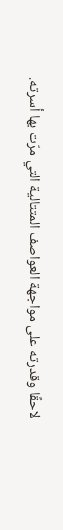لاحقًا وقدرته على مواجهة العواصف المتتالية التي مرّت بها أسرته.